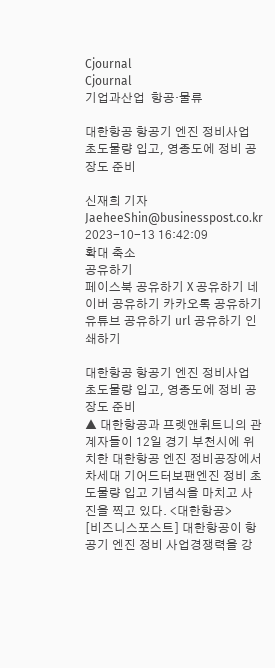Cjournal
Cjournal
기업과산업  항공·물류

대한항공 항공기 엔진 정비사업 초도물량 입고, 영종도에 정비 공장도 준비

신재희 기자 JaeheeShin@businesspost.co.kr 2023-10-13 16:42:09
확대 축소
공유하기
페이스북 공유하기 X 공유하기 네이버 공유하기 카카오톡 공유하기 유튜브 공유하기 url 공유하기 인쇄하기

대한항공 항공기 엔진 정비사업 초도물량 입고, 영종도에 정비 공장도 준비
▲ 대한항공과 프렛앤휘트니의 관계자들이 12일 경기 부천시에 위치한 대한항공 엔진 정비공장에서 차세대 기어드터보팬엔진 정비 초도물량 입고 기념식을 마치고 사진을 찍고 있다. <대한항공>
[비즈니스포스트] 대한항공이 항공기 엔진 정비 사업경쟁력을 강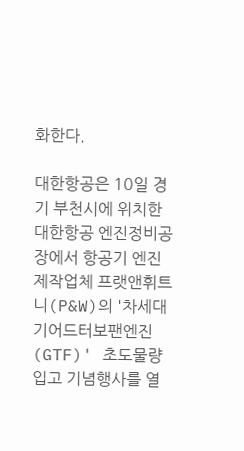화한다.

대한항공은 10일 경기 부천시에 위치한 대한항공 엔진정비공장에서 항공기 엔진 제작업체 프랫앤휘트니(P&W)의 '차세대 기어드터보팬엔진(GTF)' 초도물량 입고 기념행사를 열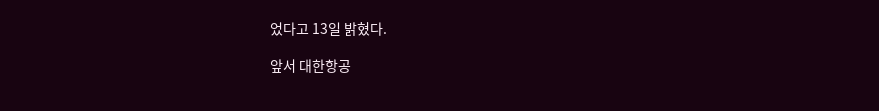었다고 13일 밝혔다.

앞서 대한항공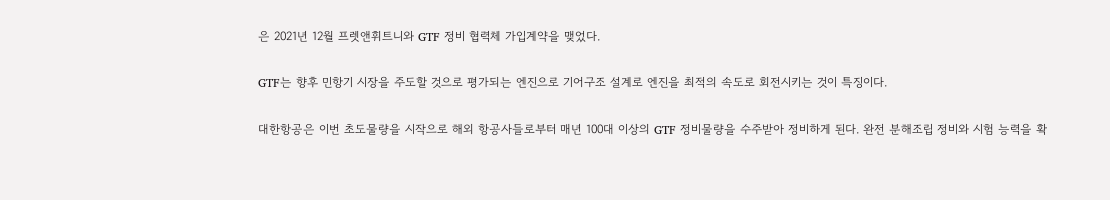은 2021년 12월 프렛앤휘트니와 GTF 정비 협력체 가입계약을 맺었다.

GTF는 향후 민항기 시장을 주도할 것으로 평가되는 엔진으로 기어구조 설계로 엔진을 최적의 속도로 회전시키는 것이 특징이다.

대한항공은 이번 초도물량을 시작으로 해외 항공사들로부터 매년 100대 이상의 GTF 정비물량을 수주받아 정비하게 된다. 완전 분해조립 정비와 시험 능력을 확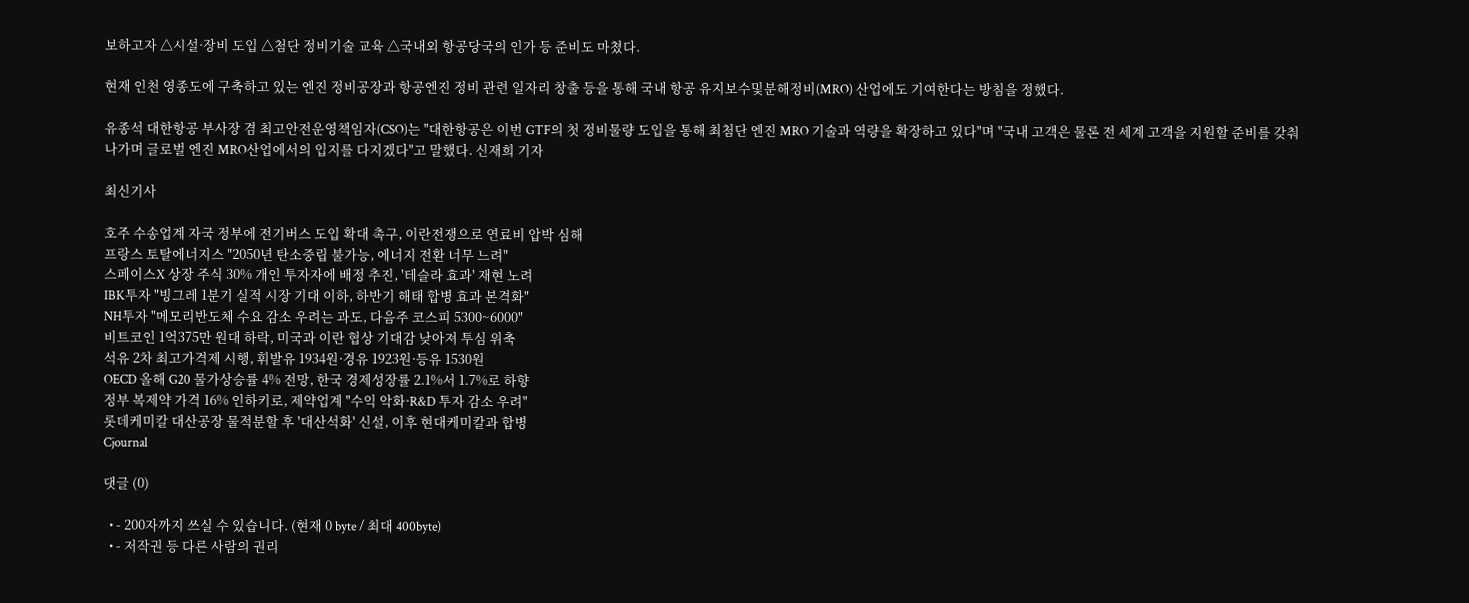보하고자 △시설·장비 도입 △첨단 정비기술 교육 △국내외 항공당국의 인가 등 준비도 마쳤다.

현재 인천 영종도에 구축하고 있는 엔진 정비공장과 항공엔진 정비 관련 일자리 창출 등을 통해 국내 항공 유지보수및분해정비(MRO) 산업에도 기여한다는 방침을 정했다.

유종석 대한항공 부사장 겸 최고안전운영책임자(CSO)는 "대한항공은 이번 GTF의 첫 정비물량 도입을 통해 최첨단 엔진 MRO 기술과 역량을 확장하고 있다"며 "국내 고객은 물론 전 세계 고객을 지원할 준비를 갖춰나가며 글로벌 엔진 MRO산업에서의 입지를 다지겠다"고 말했다. 신재희 기자

최신기사

호주 수송업계 자국 정부에 전기버스 도입 확대 촉구, 이란전쟁으로 연료비 압박 심해
프랑스 토탈에너지스 "2050년 탄소중립 불가능, 에너지 전환 너무 느려"
스페이스X 상장 주식 30% 개인 투자자에 배정 추진, '테슬라 효과' 재현 노려
IBK투자 "빙그레 1분기 실적 시장 기대 이하, 하반기 해태 합병 효과 본격화"
NH투자 "메모리반도체 수요 감소 우려는 과도, 다음주 코스피 5300~6000"
비트코인 1억375만 원대 하락, 미국과 이란 협상 기대감 낮아져 투심 위축
석유 2차 최고가격제 시행, 휘발유 1934원·경유 1923원·등유 1530원
OECD 올해 G20 물가상승률 4% 전망, 한국 경제성장률 2.1%서 1.7%로 하향
정부 복제약 가격 16% 인하키로, 제약업계 "수익 악화·R&D 투자 감소 우려"
롯데케미칼 대산공장 물적분할 후 '대산석화' 신설, 이후 현대케미칼과 합병
Cjournal

댓글 (0)

  • - 200자까지 쓰실 수 있습니다. (현재 0 byte / 최대 400byte)
  • - 저작권 등 다른 사람의 권리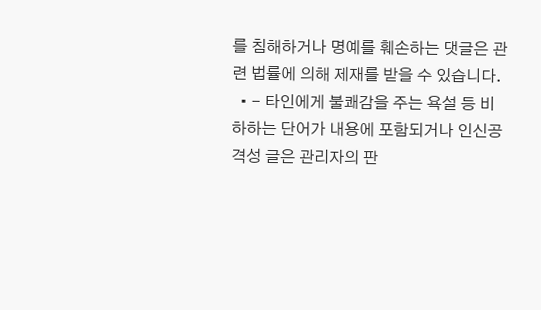를 침해하거나 명예를 훼손하는 댓글은 관련 법률에 의해 제재를 받을 수 있습니다.
  • - 타인에게 불쾌감을 주는 욕설 등 비하하는 단어가 내용에 포함되거나 인신공격성 글은 관리자의 판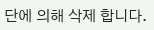단에 의해 삭제 합니다.